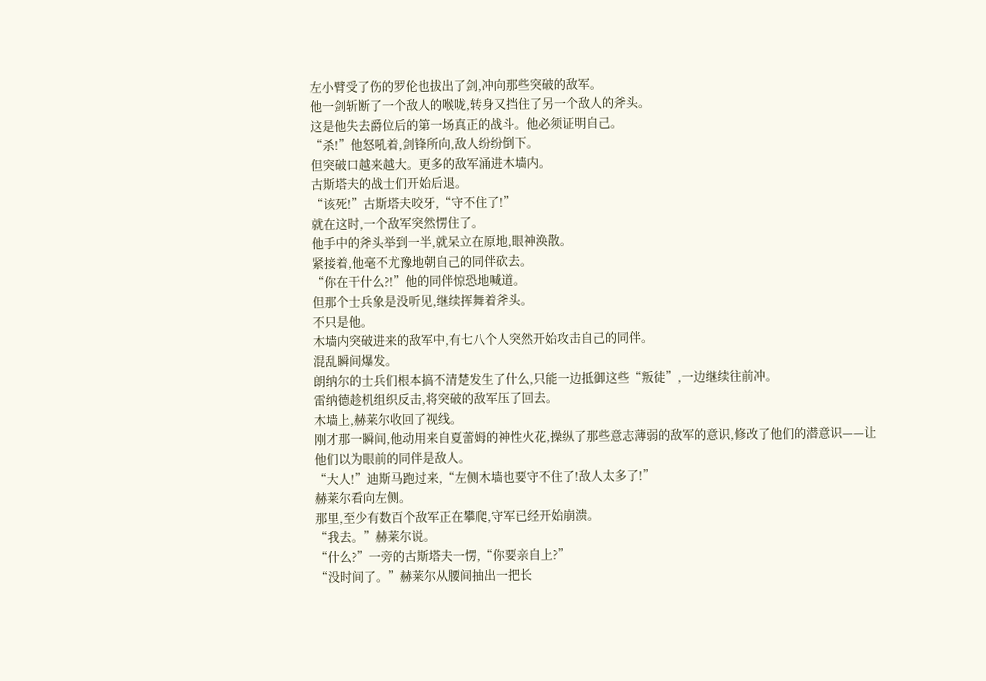左小臂受了伤的罗伦也拔出了剑,冲向那些突破的敌军。
他一剑斩断了一个敌人的喉咙,转身又挡住了另一个敌人的斧头。
这是他失去爵位后的第一场真正的战斗。他必须证明自己。
“杀!”他怒吼着,剑锋所向,敌人纷纷倒下。
但突破口越来越大。更多的敌军涌进木墙内。
古斯塔夫的战士们开始后退。
“该死!”古斯塔夫咬牙,“守不住了!”
就在这时,一个敌军突然愣住了。
他手中的斧头举到一半,就呆立在原地,眼神涣散。
紧接着,他毫不尤豫地朝自己的同伴砍去。
“你在干什么?!”他的同伴惊恐地喊道。
但那个士兵象是没听见,继续挥舞着斧头。
不只是他。
木墙内突破进来的敌军中,有七八个人突然开始攻击自己的同伴。
混乱瞬间爆发。
朗纳尔的士兵们根本搞不清楚发生了什么,只能一边抵御这些“叛徒”,一边继续往前冲。
雷纳德趁机组织反击,将突破的敌军压了回去。
木墙上,赫莱尔收回了视线。
刚才那一瞬间,他动用来自夏蕾姆的神性火花,操纵了那些意志薄弱的敌军的意识,修改了他们的潜意识——让他们以为眼前的同伴是敌人。
“大人!”迪斯马跑过来,“左侧木墙也要守不住了!敌人太多了!”
赫莱尔看向左侧。
那里,至少有数百个敌军正在攀爬,守军已经开始崩溃。
“我去。”赫莱尔说。
“什么?”一旁的古斯塔夫一愣,“你要亲自上?”
“没时间了。”赫莱尔从腰间抽出一把长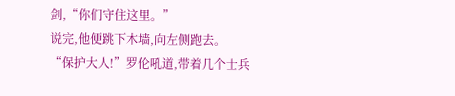剑,“你们守住这里。”
说完,他便跳下木墙,向左侧跑去。
“保护大人!”罗伦吼道,带着几个士兵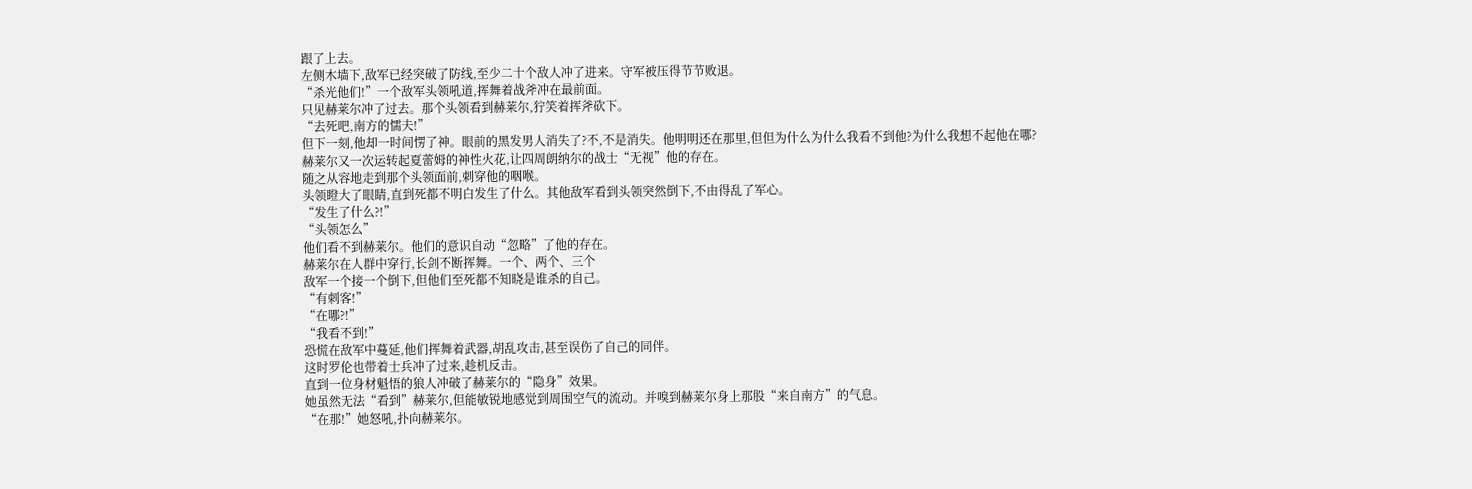跟了上去。
左侧木墙下,敌军已经突破了防线,至少二十个敌人冲了进来。守军被压得节节败退。
“杀光他们!”一个敌军头领吼道,挥舞着战斧冲在最前面。
只见赫莱尔冲了过去。那个头领看到赫莱尔,狞笑着挥斧砍下。
“去死吧,南方的懦夫!”
但下一刻,他却一时间愣了神。眼前的黑发男人消失了?不,不是消失。他明明还在那里,但但为什么为什么我看不到他?为什么我想不起他在哪?
赫莱尔又一次运转起夏蕾姆的神性火花,让四周朗纳尔的战士“无视”他的存在。
随之从容地走到那个头领面前,刺穿他的咽喉。
头领瞪大了眼睛,直到死都不明白发生了什么。其他敌军看到头领突然倒下,不由得乱了军心。
“发生了什么?!”
“头领怎么”
他们看不到赫莱尔。他们的意识自动“忽略”了他的存在。
赫莱尔在人群中穿行,长剑不断挥舞。一个、两个、三个
敌军一个接一个倒下,但他们至死都不知晓是谁杀的自己。
“有刺客!”
“在哪?!”
“我看不到!”
恐慌在敌军中蔓延,他们挥舞着武器,胡乱攻击,甚至误伤了自己的同伴。
这时罗伦也带着士兵冲了过来,趁机反击。
直到一位身材魁悟的狼人冲破了赫莱尔的“隐身”效果。
她虽然无法“看到”赫莱尔,但能敏锐地感觉到周围空气的流动。并嗅到赫莱尔身上那股“来自南方”的气息。
“在那!”她怒吼,扑向赫莱尔。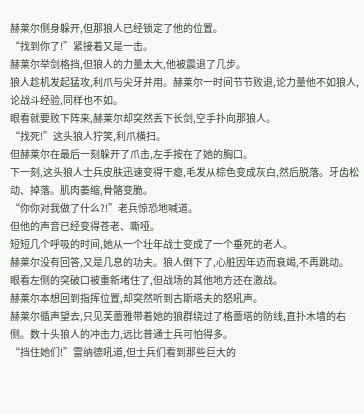赫莱尔侧身躲开,但那狼人已经锁定了他的位置。
“找到你了!”紧接着又是一击。
赫莱尔举剑格挡,但狼人的力量太大,他被震退了几步。
狼人趁机发起猛攻,利爪与尖牙并用。赫莱尔一时间节节败退,论力量他不如狼人,论战斗经验,同样也不如。
眼看就要败下阵来,赫莱尔却突然丢下长剑,空手扑向那狼人。
“找死!”这头狼人狞笑,利爪横扫。
但赫莱尔在最后一刻躲开了爪击,左手按在了她的胸口。
下一刻,这头狼人士兵皮肤迅速变得干瘪,毛发从棕色变成灰白,然后脱落。牙齿松动、掉落。肌肉萎缩,骨骼变脆。
“你你对我做了什么?!”老兵惊恐地喊道。
但他的声音已经变得苍老、嘶哑。
短短几个呼吸的时间,她从一个壮年战士变成了一个垂死的老人。
赫莱尔没有回答,又是几息的功夫。狼人倒下了,心脏因年迈而衰竭,不再跳动。
眼看左侧的突破口被重新堵住了,但战场的其他地方还在激战。
赫莱尔本想回到指挥位置,却突然听到古斯塔夫的怒吼声。
赫莱尔循声望去,只见芙蕾雅带着她的狼群绕过了格蕾塔的防线,直扑木墙的右侧。数十头狼人的冲击力,远比普通士兵可怕得多。
“挡住她们!”雷纳德吼道,但士兵们看到那些巨大的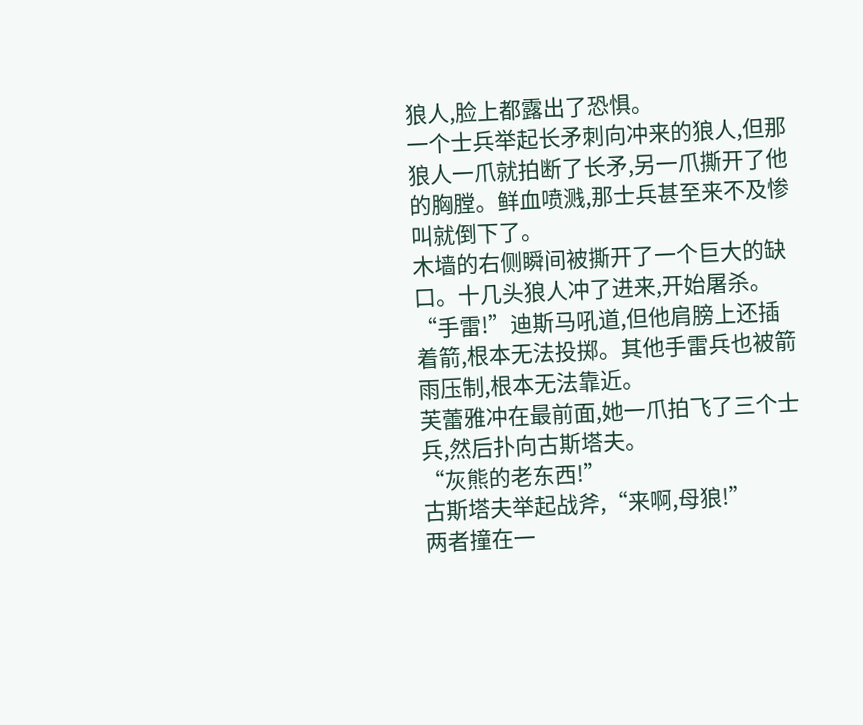狼人,脸上都露出了恐惧。
一个士兵举起长矛刺向冲来的狼人,但那狼人一爪就拍断了长矛,另一爪撕开了他的胸膛。鲜血喷溅,那士兵甚至来不及惨叫就倒下了。
木墙的右侧瞬间被撕开了一个巨大的缺口。十几头狼人冲了进来,开始屠杀。
“手雷!”迪斯马吼道,但他肩膀上还插着箭,根本无法投掷。其他手雷兵也被箭雨压制,根本无法靠近。
芙蕾雅冲在最前面,她一爪拍飞了三个士兵,然后扑向古斯塔夫。
“灰熊的老东西!”
古斯塔夫举起战斧,“来啊,母狼!”
两者撞在一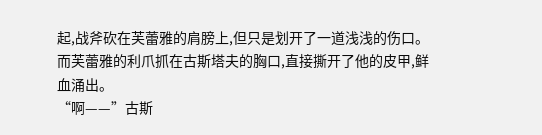起,战斧砍在芙蕾雅的肩膀上,但只是划开了一道浅浅的伤口。而芙蕾雅的利爪抓在古斯塔夫的胸口,直接撕开了他的皮甲,鲜血涌出。
“啊——”古斯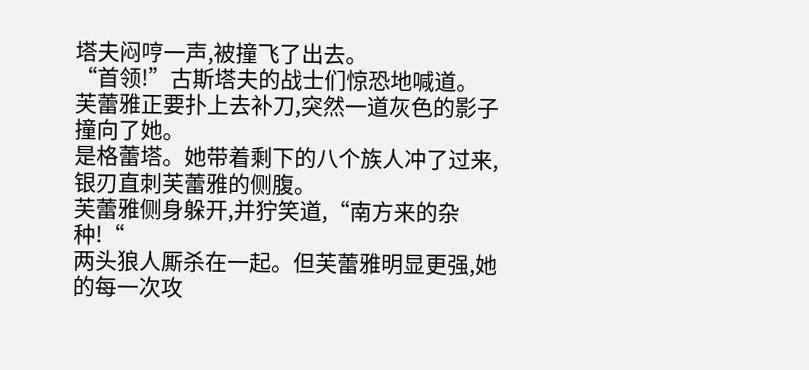塔夫闷哼一声,被撞飞了出去。
“首领!”古斯塔夫的战士们惊恐地喊道。
芙蕾雅正要扑上去补刀,突然一道灰色的影子撞向了她。
是格蕾塔。她带着剩下的八个族人冲了过来,银刃直刺芙蕾雅的侧腹。
芙蕾雅侧身躲开,并狞笑道,“南方来的杂种!“
两头狼人厮杀在一起。但芙蕾雅明显更强,她的每一次攻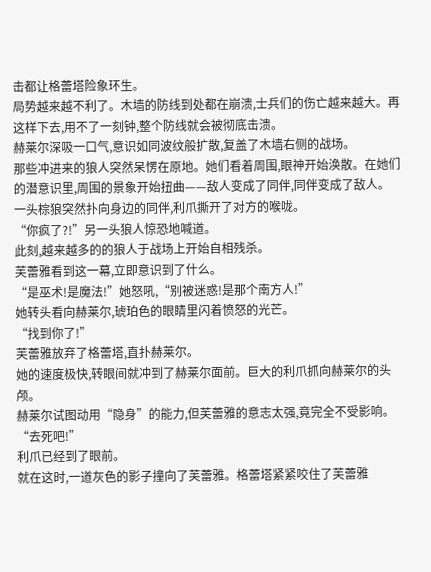击都让格蕾塔险象环生。
局势越来越不利了。木墙的防线到处都在崩溃,士兵们的伤亡越来越大。再这样下去,用不了一刻钟,整个防线就会被彻底击溃。
赫莱尔深吸一口气,意识如同波纹般扩散,复盖了木墙右侧的战场。
那些冲进来的狼人突然呆愣在原地。她们看着周围,眼神开始涣散。在她们的潜意识里,周围的景象开始扭曲——敌人变成了同伴,同伴变成了敌人。
一头棕狼突然扑向身边的同伴,利爪撕开了对方的喉咙。
“你疯了?!”另一头狼人惊恐地喊道。
此刻,越来越多的的狼人于战场上开始自相残杀。
芙蕾雅看到这一幕,立即意识到了什么。
“是巫术!是魔法!”她怒吼,“别被迷惑!是那个南方人!”
她转头看向赫莱尔,琥珀色的眼睛里闪着愤怒的光芒。
“找到你了!”
芙蕾雅放弃了格蕾塔,直扑赫莱尔。
她的速度极快,转眼间就冲到了赫莱尔面前。巨大的利爪抓向赫莱尔的头颅。
赫莱尔试图动用“隐身”的能力,但芙蕾雅的意志太强,竟完全不受影响。
“去死吧!”
利爪已经到了眼前。
就在这时,一道灰色的影子撞向了芙蕾雅。格蕾塔紧紧咬住了芙蕾雅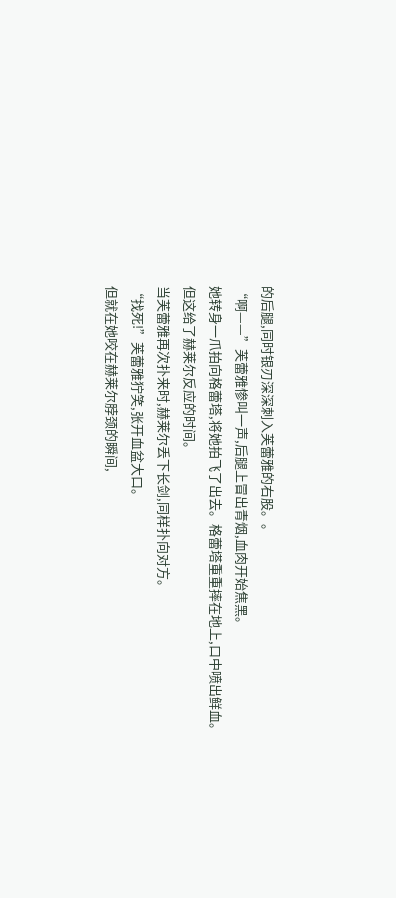的后腿,同时银刃深深刺入芙蕾雅的右股。。
“啊——”芙蕾雅惨叫一声,后腿上冒出青烟,血肉开始焦黑。
她转身一爪拍向格蕾塔,将她拍飞了出去。格蕾塔重重摔在地上,口中喷出鲜血。
但这给了赫莱尔反应的时间。
当芙蕾雅再次扑来时,赫莱尔丢下长剑,同样扑向对方。
“找死!”芙蕾雅狞笑,张开血盆大口。
但就在她咬在赫莱尔脖颈的瞬间,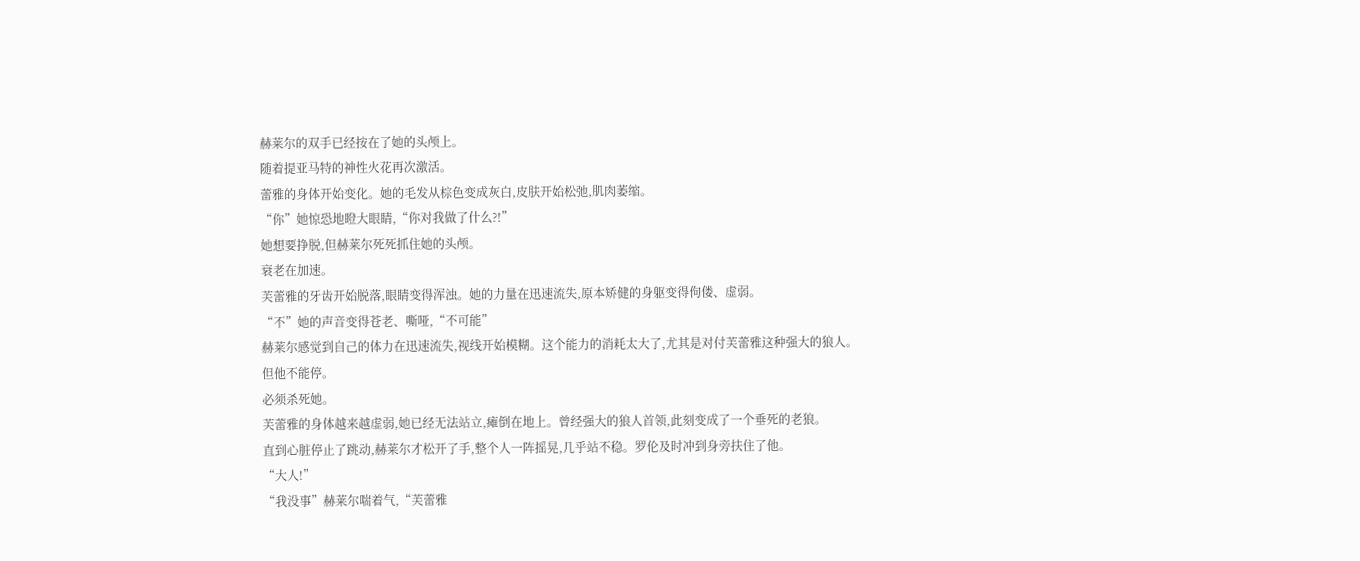赫莱尔的双手已经按在了她的头颅上。
随着提亚马特的神性火花再次激活。
蕾雅的身体开始变化。她的毛发从棕色变成灰白,皮肤开始松弛,肌肉萎缩。
“你”她惊恐地瞪大眼睛,“你对我做了什么?!”
她想要挣脱,但赫莱尔死死抓住她的头颅。
衰老在加速。
芙蕾雅的牙齿开始脱落,眼睛变得浑浊。她的力量在迅速流失,原本矫健的身躯变得佝偻、虚弱。
“不”她的声音变得苍老、嘶哑,“不可能”
赫莱尔感觉到自己的体力在迅速流失,视线开始模糊。这个能力的消耗太大了,尤其是对付芙蕾雅这种强大的狼人。
但他不能停。
必须杀死她。
芙蕾雅的身体越来越虚弱,她已经无法站立,瘫倒在地上。曾经强大的狼人首领,此刻变成了一个垂死的老狼。
直到心脏停止了跳动,赫莱尔才松开了手,整个人一阵摇晃,几乎站不稳。罗伦及时冲到身旁扶住了他。
“大人!”
“我没事”赫莱尔喘着气,“芙蕾雅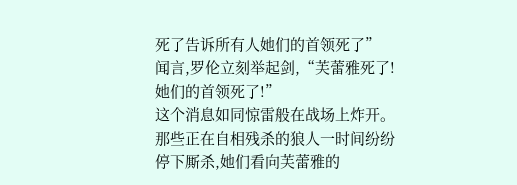死了告诉所有人她们的首领死了”
闻言,罗伦立刻举起剑,“芙蕾雅死了!她们的首领死了!”
这个消息如同惊雷般在战场上炸开。
那些正在自相残杀的狼人一时间纷纷停下厮杀,她们看向芙蕾雅的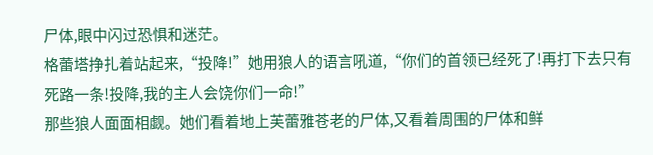尸体,眼中闪过恐惧和迷茫。
格蕾塔挣扎着站起来,“投降!”她用狼人的语言吼道,“你们的首领已经死了!再打下去只有死路一条!投降,我的主人会饶你们一命!”
那些狼人面面相觑。她们看着地上芙蕾雅苍老的尸体,又看着周围的尸体和鲜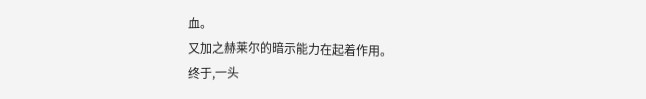血。
又加之赫莱尔的暗示能力在起着作用。
终于,一头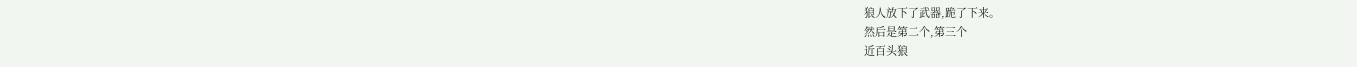狼人放下了武器,跪了下来。
然后是第二个,第三个
近百头狼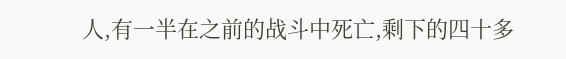人,有一半在之前的战斗中死亡,剩下的四十多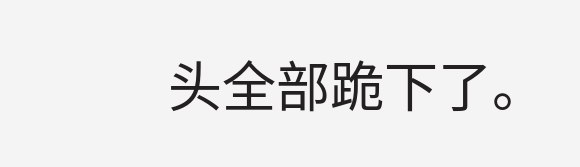头全部跪下了。